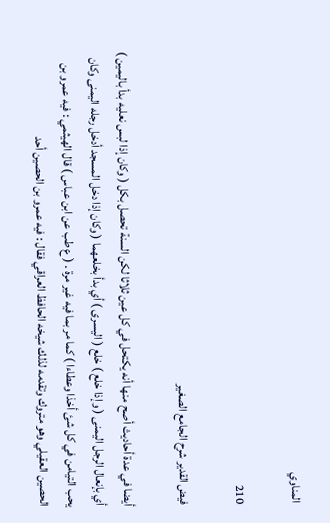المناوي

210

فيض القدير شرح الجامع الصغير

أيضا في عدة أحاديث أصح منها أنه يكتحل في كل عين ثلاثا لكن السنة تحصل بكل ( وكان إذا لبس نعليه بدأ باليمين ) أي بإنعال الرجل اليمنى ( وإذا خلع ) خلع ( اليسرى ) أي بدأ بخلعهما ( وكان إذا دخل المسجد أدخل رجله اليمنى وكان يحب التيامن في كل شئ أخذا وعطاءا ) كما مر بما فيه غير مرة . ( ع طب عن ابن عباس ) قال الهيثمي : فيه عمرو بن الحصين العقيلي وهو متروك وتقدمه لذلك شيخه الحافظ العراقي فقال : فيه عمرو بن الحصين أحد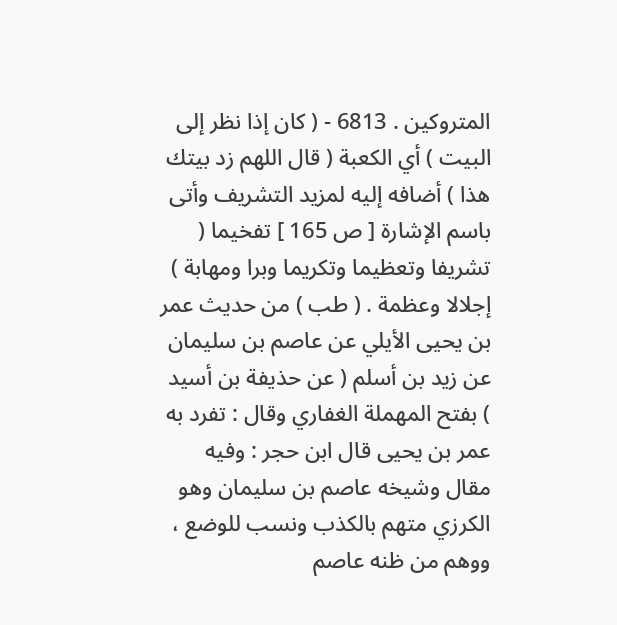المتروكين . 6813 - ( كان إذا نظر إلى البيت ) أي الكعبة ( قال اللهم زد بيتك هذا ) أضافه إليه لمزيد التشريف وأتى باسم الإشارة [ ص 165 ] تفخيما ( تشريفا وتعظيما وتكريما وبرا ومهابة ) إجلالا وعظمة . ( طب ) من حديث عمر بن يحيى الأيلي عن عاصم بن سليمان عن زيد بن أسلم ( عن حذيفة بن أسيد ) بفتح المهملة الغفاري وقال : تفرد به عمر بن يحيى قال ابن حجر : وفيه مقال وشيخه عاصم بن سليمان وهو الكرزي متهم بالكذب ونسب للوضع ، ووهم من ظنه عاصم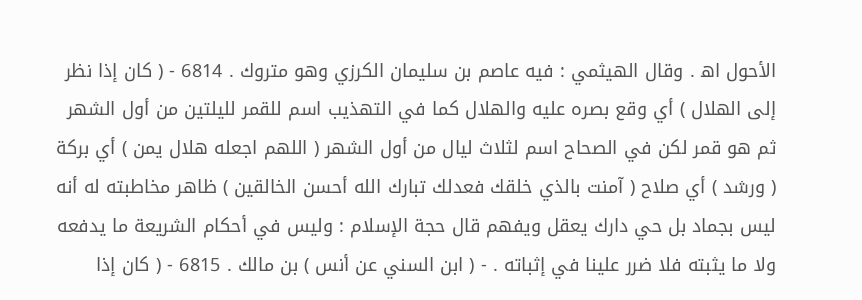الأحول اه‍ . وقال الهيثمي : فيه عاصم بن سليمان الكرزي وهو متروك . 6814 - ( كان إذا نظر إلى الهلال ) أي وقع بصره عليه والهلال كما في التهذيب اسم للقمر لليلتين من أول الشهر ثم هو قمر لكن في الصحاح اسم لثلاث ليال من أول الشهر ( اللهم اجعله هلال يمن ) أي بركة ( ورشد ) أي صلاح ( آمنت بالذي خلقك فعدلك تبارك الله أحسن الخالقين ) ظاهر مخاطبته له أنه ليس بجماد بل حي دارك يعقل ويفهم قال حجة الإسلام : وليس في أحكام الشريعة ما يدفعه ولا ما يثبته فلا ضرر علينا في إثباته . - ( ابن السني عن أنس ) بن مالك . 6815 - ( كان إذا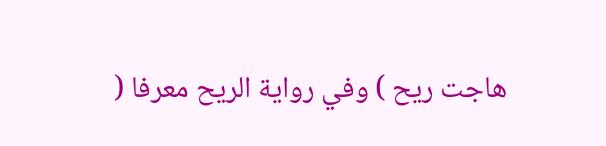هاجت ريح ) وفي رواية الريح معرفا (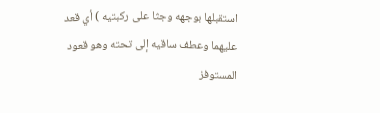استقبلها بوجهه وجثا على ركبتيه ) أي قعد عليهما وعطف ساقيه إلى تحته وهو قعود المستوفز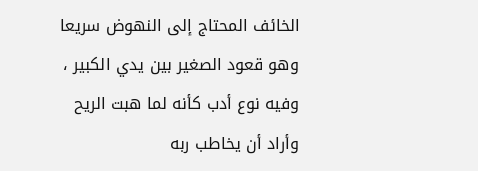الخائف المحتاج إلى النهوض سريعا وهو قعود الصغير بين يدي الكبير ، وفيه نوع أدب كأنه لما هبت الريح وأراد أن يخاطب ربه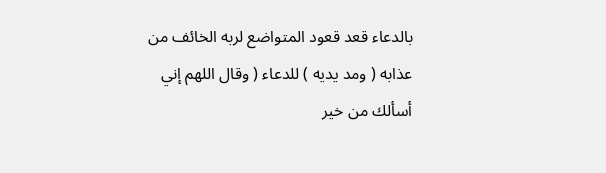بالدعاء قعد قعود المتواضع لربه الخائف من عذابه ( ومد يديه ) للدعاء ( وقال اللهم إني أسألك من خير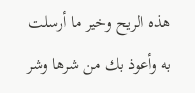هذه الريح وخير ما أرسلت به وأعوذ بك من شرها وشر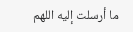ما أرسلت إليه اللهم